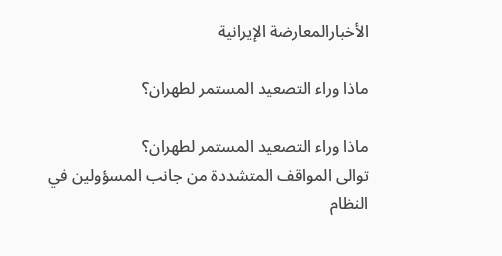الأخبارالمعارضة الإيرانية

ماذا وراء التصعيد المستمر لطهران؟

ماذا وراء التصعيد المستمر لطهران؟
توالى المواقف المتشددة من جانب المسؤولين في النظام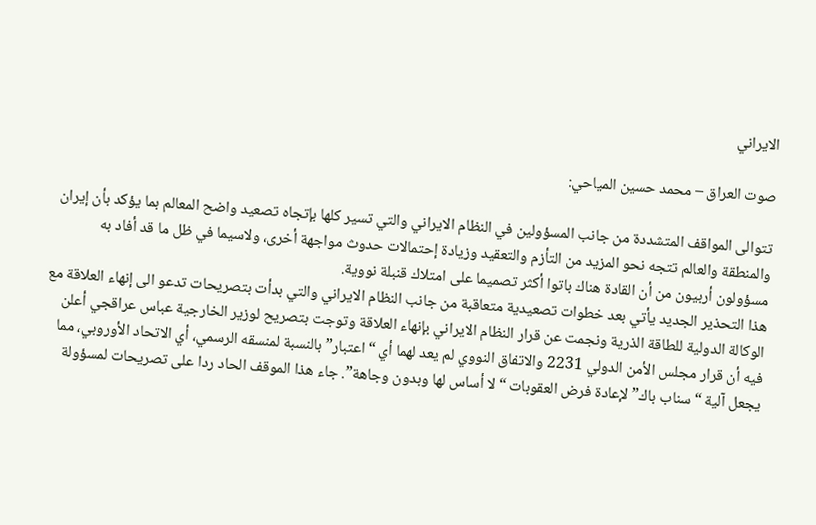الايراني

صوت العراق – محمد حسين المياحي:

تتوالى المواقف المتشددة من جانب المسؤولين في النظام الايراني والتي تسير کلها بإتجاه تصعيد واضح المعالم بما يؤکد بأن إيران والمنطقة والعالم تتجه نحو المزيد من التأزم والتعقيد وزيادة إحتمالات حدوث مواجهة أخرى، ولاسيما في ظل ما قد أفاد به مسؤولون أربيون من أن القادة هناك باتوا أكثر تصميما على امتلاك قنبلة نووية.
هذا التحذير الجديد يأتي بعد خطوات تصعيدية متعاقبة من جانب النظام الايراني والتي بدأت بتصريحات تدعو الى إنهاء العلاقة مع الوکالة الدولية للطاقة الذرية ونجمت عن قرار النظام الايراني بإنهاء العلاقة وتوجت بتصريح لوزير الخارجية عباس عراقجي أعلن فيه أن قرار مجلس الأمن الدولي 2231 والاتفاق النووي لم يعد لهما أي “اعتبار” بالنسبة لمنسقه الرسمي، أي الاتحاد الأوروبي، مما يجعل آلية “سناب باك” لإعادة فرض العقوبات “لا أساس لها وبدون وجاهة”. جاء هذا الموقف الحاد ردا على تصريحات لمسؤولة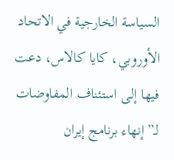السياسة الخارجية في الاتحاد الأوروبي، كايا كالاس، دعت فيها إلى استئناف المفاوضات لـ”إنهاء برنامج إيران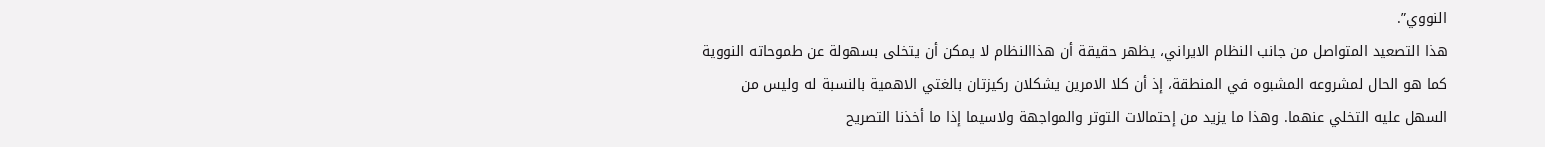النووي”.
هذا التصعيد المتواصل من جانب النظام الايراني، يظهر حقيقة أن هذاالنظام لا يمکن أن يتخلى بسهولة عن طموحاته النووية کما هو الحال لمشروعه المشبوه في المنطقة، إذ أن کلا الامرين يشکلان رکيزتان بالغتي الاهمية بالنسبة له وليس من السهل عليه التخلي عنهما. وهذا ما يزيد من إحتمالات التوتر والمواجهة ولاسيما إذا ما أخذنا التصريح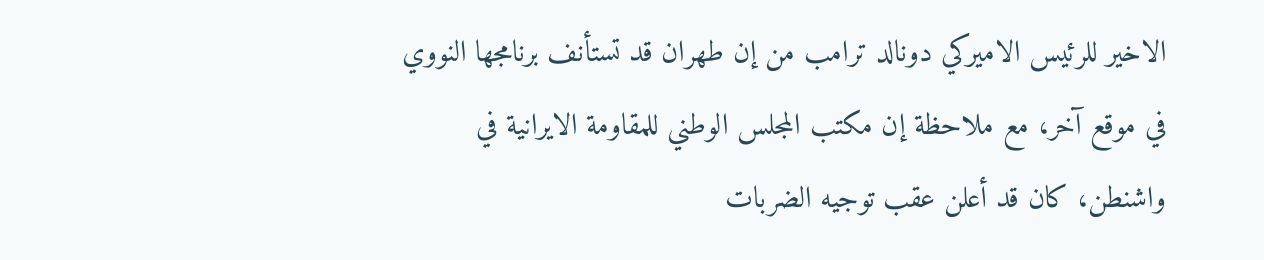الاخير للرئيس الاميرکي دونالد ترامب من إن طهران قد تستأنف برنامجها النووي في موقع آخر، مع ملاحظة إن مکتب المجلس الوطني للمقاومة الايرانية في واشنطن، کان قد أعلن عقب توجيه الضربات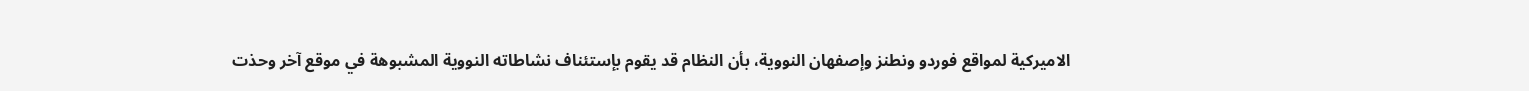الاميرکية لمواقع فوردو ونطنز وإصفهان النووية، بأن النظام قد يقوم بإستئناف نشاطاته النووية المشبوهة في موقع آخر وحذت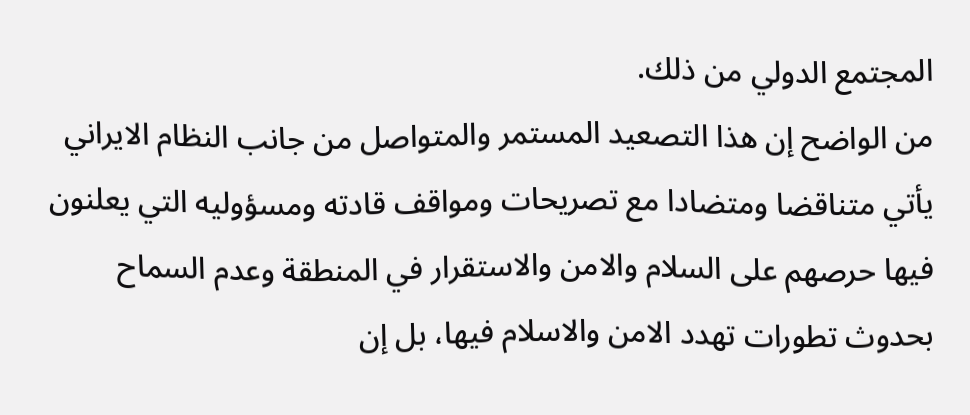المجتمع الدولي من ذلك.
من الواضح إن هذا التصعيد المستمر والمتواصل من جانب النظام الايراني يأتي متناقضا ومتضادا مع تصريحات ومواقف قادته ومسؤوليه التي يعلنون فيها حرصهم على السلام والامن والاستقرار في المنطقة وعدم السماح بحدوث تطورات تهدد الامن والاسلام فيها، بل إن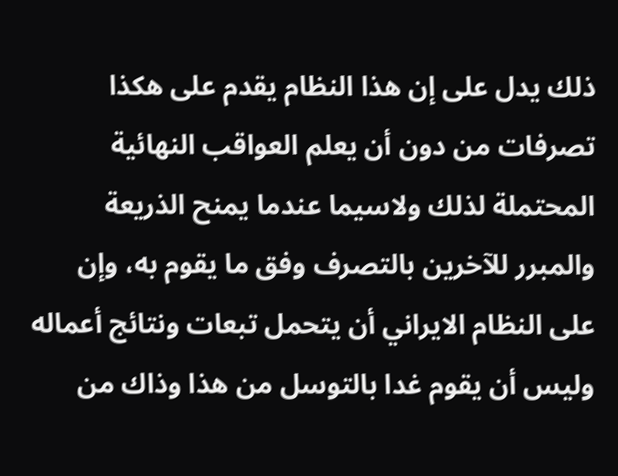ذلك يدل على إن هذا النظام يقدم على هکذا تصرفات من دون أن يعلم العواقب النهائية المحتملة لذلك ولاسيما عندما يمنح الذريعة والمبرر للآخرين بالتصرف وفق ما يقوم به، وإن على النظام الايراني أن يتحمل تبعات ونتائج أعماله وليس أن يقوم غدا بالتوسل من هذا وذاك من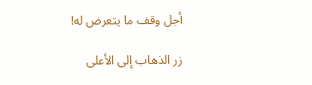أجل وقف ما يتعرض له!

زر الذهاب إلى الأعلى